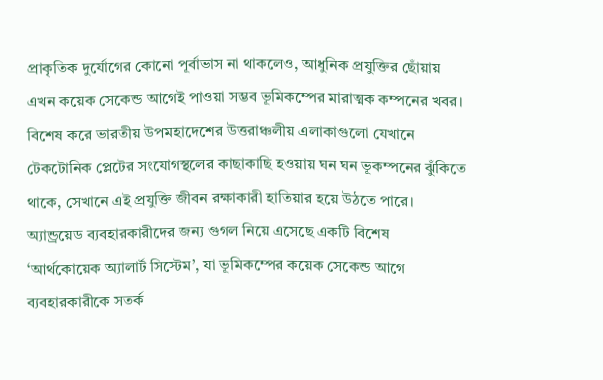প্রাকৃতিক দুর্যোগের কোনো পূর্বাভাস না থাকলেও, আধুনিক প্রযুক্তির ছোঁয়ায় এখন কয়েক সেকেন্ড আগেই পাওয়া সম্ভব ভূমিকম্পের মারাত্মক কম্পনের খবর। বিশেষ করে ভারতীয় উপমহাদেশের উত্তরাঞ্চলীয় এলাকাগুলো যেখানে টেকটোনিক প্লেটের সংযোগস্থলের কাছাকাছি হওয়ায় ঘন ঘন ভূকম্পনের ঝুঁকিতে থাকে, সেখানে এই প্রযুক্তি জীবন রক্ষাকারী হাতিয়ার হয়ে উঠতে পারে। অ্যান্ড্রয়েড ব্যবহারকারীদের জন্য গুগল নিয়ে এসেছে একটি বিশেষ ‘আর্থকোয়েক অ্যালার্ট সিস্টেম’, যা ভূমিকম্পের কয়েক সেকেন্ড আগে ব্যবহারকারীকে সতর্ক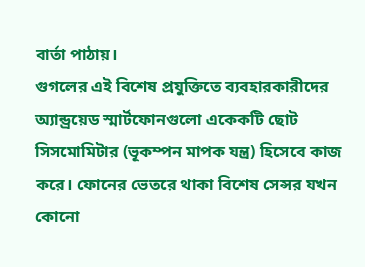বার্তা পাঠায়।
গুগলের এই বিশেষ প্রযুক্তিতে ব্যবহারকারীদের অ্যান্ড্রয়েড স্মার্টফোনগুলো একেকটি ছোট সিসমোমিটার (ভূকম্পন মাপক যন্ত্র) হিসেবে কাজ করে। ফোনের ভেতরে থাকা বিশেষ সেন্সর যখন কোনো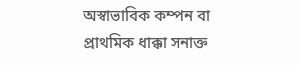অস্বাভাবিক কম্পন বা প্রাথমিক ধাক্কা সনাক্ত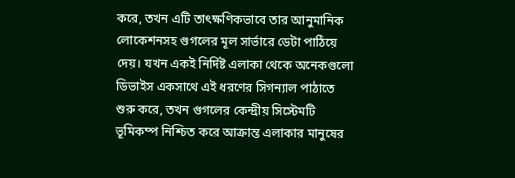করে, তখন এটি তাৎক্ষণিকভাবে তার আনুমানিক লোকেশনসহ গুগলের মূল সার্ভারে ডেটা পাঠিয়ে দেয়। যখন একই নির্দিষ্ট এলাকা থেকে অনেকগুলো ডিভাইস একসাথে এই ধরণের সিগন্যাল পাঠাতে শুরু করে, তখন গুগলের কেন্দ্রীয় সিস্টেমটি ভূমিকম্প নিশ্চিত করে আক্রান্ত এলাকার মানুষের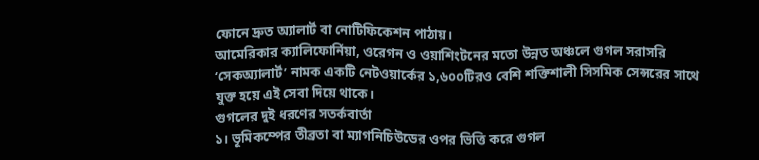ফোনে দ্রুত অ্যালার্ট বা নোটিফিকেশন পাঠায়।
আমেরিকার ক্যালিফোর্নিয়া, ওরেগন ও ওয়াশিংটনের মতো উন্নত অঞ্চলে গুগল সরাসরি ‘সেকঅ্যালার্ট’ নামক একটি নেটওয়ার্কের ১,৬০০টিরও বেশি শক্তিশালী সিসমিক সেন্সরের সাথে যুক্ত হয়ে এই সেবা দিয়ে থাকে।
গুগলের দুই ধরণের সতর্কবার্তা
১। ভূমিকম্পের তীব্রতা বা ম্যাগনিচিউডের ওপর ভিত্তি করে গুগল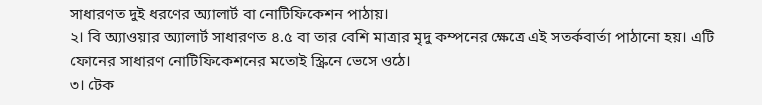সাধারণত দুই ধরণের অ্যালার্ট বা নোটিফিকেশন পাঠায়।
২। বি অ্যাওয়ার অ্যালার্ট সাধারণত ৪.৫ বা তার বেশি মাত্রার মৃদু কম্পনের ক্ষেত্রে এই সতর্কবার্তা পাঠানো হয়। এটি ফোনের সাধারণ নোটিফিকেশনের মতোই স্ক্রিনে ভেসে ওঠে।
৩। টেক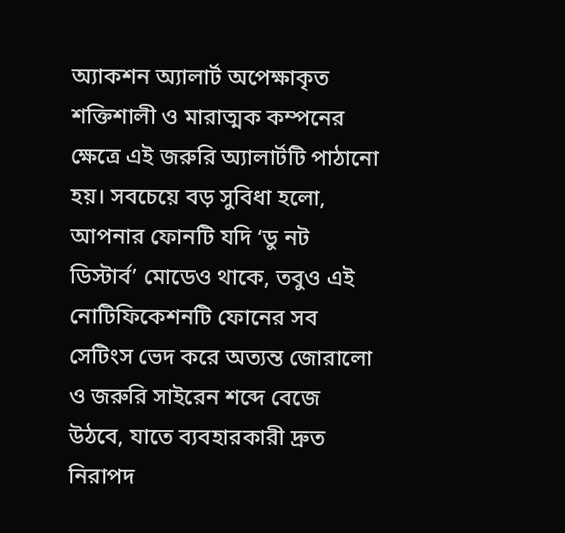অ্যাকশন অ্যালার্ট অপেক্ষাকৃত শক্তিশালী ও মারাত্মক কম্পনের ক্ষেত্রে এই জরুরি অ্যালার্টটি পাঠানো হয়। সবচেয়ে বড় সুবিধা হলো, আপনার ফোনটি যদি ‘ডু নট ডিস্টার্ব’ মোডেও থাকে, তবুও এই নোটিফিকেশনটি ফোনের সব সেটিংস ভেদ করে অত্যন্ত জোরালো ও জরুরি সাইরেন শব্দে বেজে উঠবে, যাতে ব্যবহারকারী দ্রুত নিরাপদ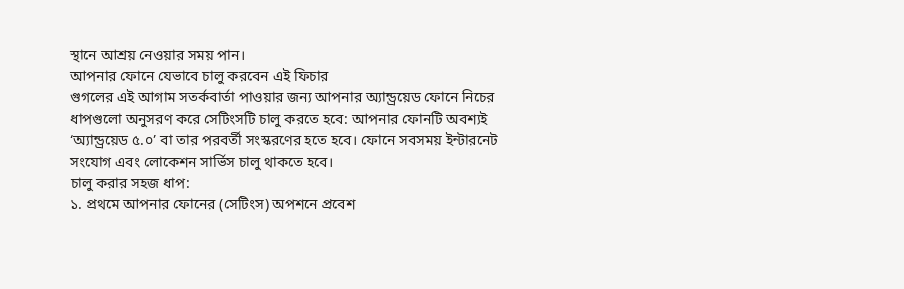স্থানে আশ্রয় নেওয়ার সময় পান।
আপনার ফোনে যেভাবে চালু করবেন এই ফিচার
গুগলের এই আগাম সতর্কবার্তা পাওয়ার জন্য আপনার অ্যান্ড্রয়েড ফোনে নিচের ধাপগুলো অনুসরণ করে সেটিংসটি চালু করতে হবে: আপনার ফোনটি অবশ্যই ‘অ্যান্ড্রয়েড ৫.০’ বা তার পরবর্তী সংস্করণের হতে হবে। ফোনে সবসময় ইন্টারনেট সংযোগ এবং লোকেশন সার্ভিস চালু থাকতে হবে।
চালু করার সহজ ধাপ:
১. প্রথমে আপনার ফোনের (সেটিংস) অপশনে প্রবেশ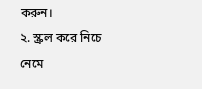করুন।
২. স্ক্রল করে নিচে নেমে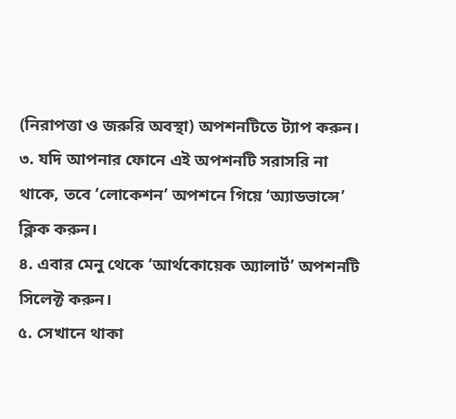(নিরাপত্তা ও জরুরি অবস্থা) অপশনটিতে ট্যাপ করুন।
৩. যদি আপনার ফোনে এই অপশনটি সরাসরি না থাকে, তবে ‘লোকেশন’ অপশনে গিয়ে ‘অ্যাডভান্সে’ ক্লিক করুন।
৪. এবার মেনু থেকে ‘আর্থকোয়েক অ্যালার্ট’ অপশনটি সিলেক্ট করুন।
৫. সেখানে থাকা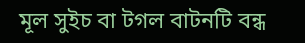মূল সুইচ বা টগল বাটনটি বন্ধ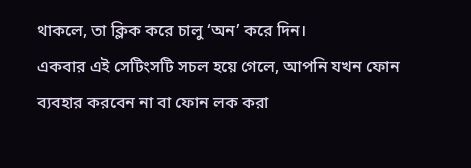থাকলে, তা ক্লিক করে চালু ‘অন’ করে দিন।
একবার এই সেটিংসটি সচল হয়ে গেলে, আপনি যখন ফোন ব্যবহার করবেন না বা ফোন লক করা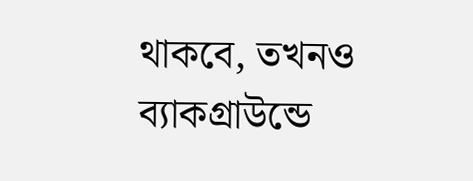থাকবে, তখনও ব্যাকগ্রাউন্ডে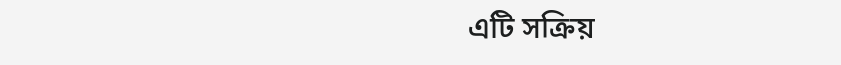এটি সক্রিয়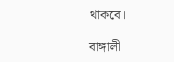থাকবে।

বাঙ্গালী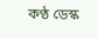কণ্ঠ ডেস্ক